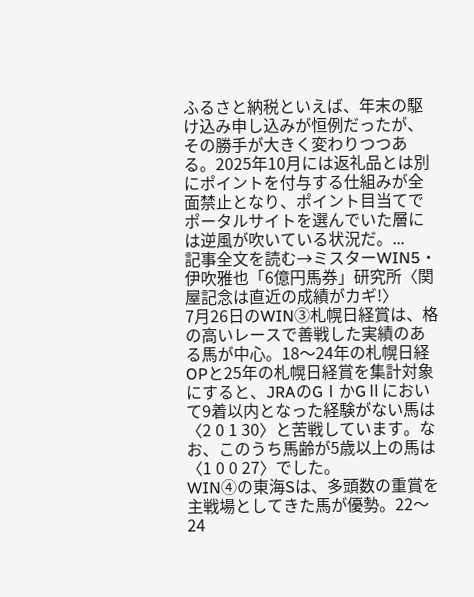ふるさと納税といえば、年末の駆け込み申し込みが恒例だったが、その勝手が大きく変わりつつある。2025年10月には返礼品とは別にポイントを付与する仕組みが全面禁止となり、ポイント目当てでポータルサイトを選んでいた層には逆風が吹いている状況だ。...
記事全文を読む→ミスターWIN5・伊吹雅也「6億円馬券」研究所〈関屋記念は直近の成績がカギ!〉
7月26日のWIN③札幌日経賞は、格の高いレースで善戦した実績のある馬が中心。18〜24年の札幌日経OPと25年の札幌日経賞を集計対象にすると、JRAのGⅠかGⅡにおいて9着以内となった経験がない馬は〈2 0 1 30〉と苦戦しています。なお、このうち馬齢が5歳以上の馬は〈1 0 0 27〉でした。
WIN④の東海Sは、多頭数の重賞を主戦場としてきた馬が優勢。22〜24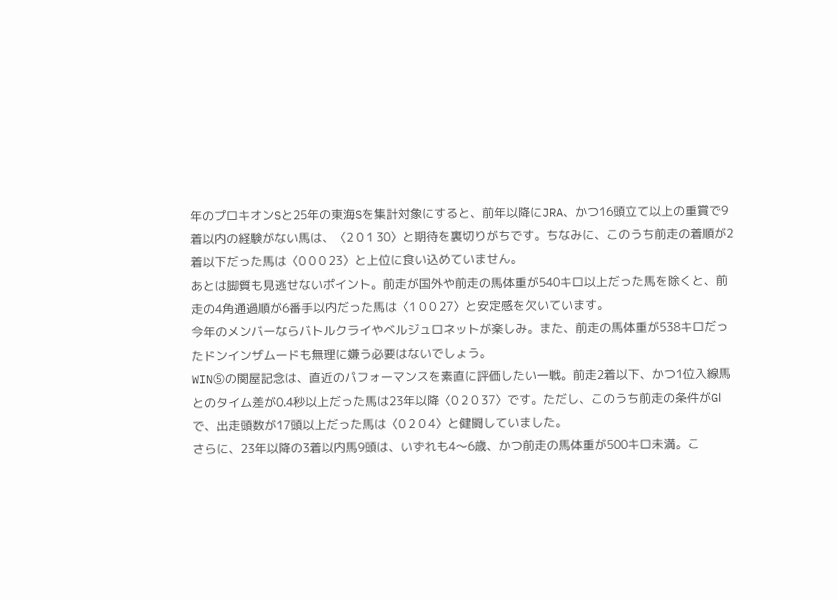年のプロキオンSと25年の東海Sを集計対象にすると、前年以降にJRA、かつ16頭立て以上の重賞で9着以内の経験がない馬は、〈2 0 1 30〉と期待を裏切りがちです。ちなみに、このうち前走の着順が2着以下だった馬は〈0 0 0 23〉と上位に食い込めていません。
あとは脚質も見逃せないポイント。前走が国外や前走の馬体重が540キロ以上だった馬を除くと、前走の4角通過順が6番手以内だった馬は〈1 0 0 27〉と安定感を欠いています。
今年のメンバーならバトルクライやベルジュロネットが楽しみ。また、前走の馬体重が538キロだったドンインザムードも無理に嫌う必要はないでしょう。
WIN⑤の関屋記念は、直近のパフォーマンスを素直に評価したい一戦。前走2着以下、かつ1位入線馬とのタイム差が0.4秒以上だった馬は23年以降〈0 2 0 37〉です。ただし、このうち前走の条件がGⅠで、出走頭数が17頭以上だった馬は〈0 2 0 4〉と健闘していました。
さらに、23年以降の3着以内馬9頭は、いずれも4〜6歳、かつ前走の馬体重が500キロ未満。こ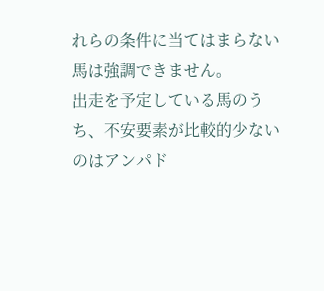れらの条件に当てはまらない馬は強調できません。
出走を予定している馬のうち、不安要素が比較的少ないのはアンパド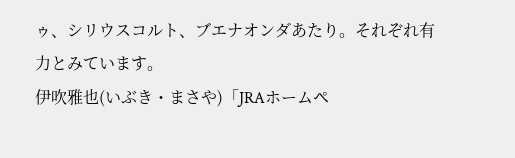ゥ、シリウスコルト、ブエナオンダあたり。それぞれ有力とみています。
伊吹雅也(いぶき・まさや)「JRAホームペ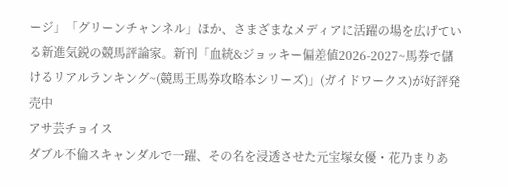ージ」「グリーンチャンネル」ほか、さまざまなメディアに活躍の場を広げている新進気鋭の競馬評論家。新刊「血統&ジョッキー偏差値2026-2027~馬券で儲けるリアルランキング~(競馬王馬券攻略本シリーズ)」(ガイドワークス)が好評発売中
アサ芸チョイス
ダブル不倫スキャンダルで一躍、その名を浸透させた元宝塚女優・花乃まりあ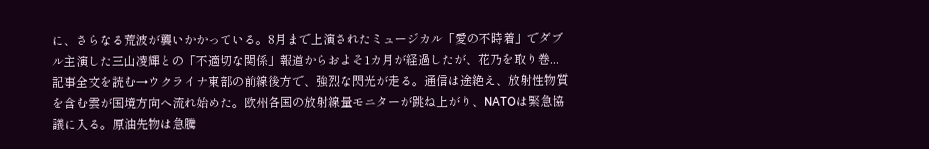に、さらなる荒波が襲いかかっている。8月まで上演されたミュージカル「愛の不時着」でダブル主演した三山凌輝との「不適切な関係」報道からおよそ1カ月が経過したが、花乃を取り巻...
記事全文を読む→ウクライナ東部の前線後方で、強烈な閃光が走る。通信は途絶え、放射性物質を含む雲が国境方向へ流れ始めた。欧州各国の放射線量モニターが跳ね上がり、NATOは緊急協議に入る。原油先物は急騰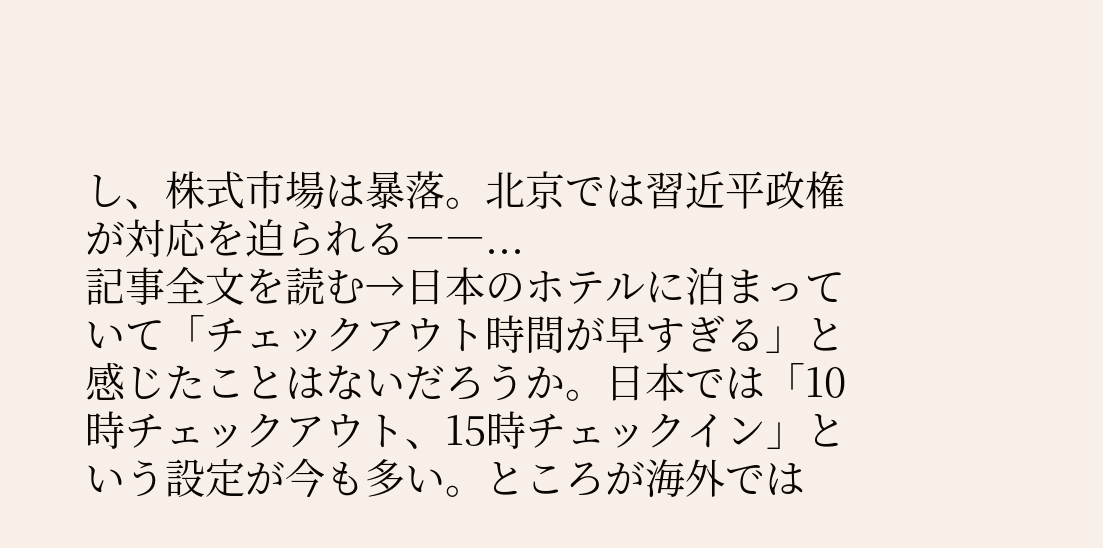し、株式市場は暴落。北京では習近平政権が対応を迫られる――...
記事全文を読む→日本のホテルに泊まっていて「チェックアウト時間が早すぎる」と感じたことはないだろうか。日本では「10時チェックアウト、15時チェックイン」という設定が今も多い。ところが海外では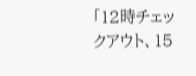「12時チェックアウト、15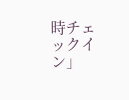時チェックイン」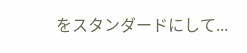をスタンダードにして...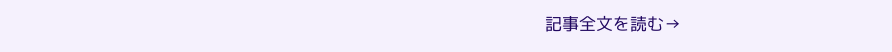記事全文を読む→